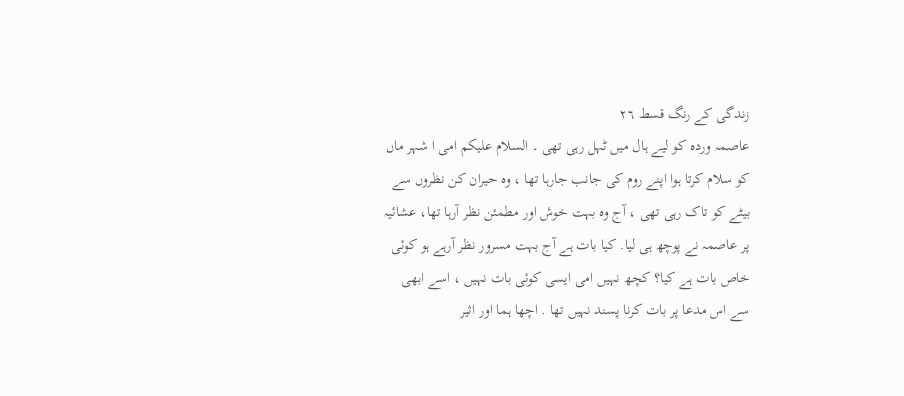زندگی کے رنگ قسط ٢٦
عاصمہ ورده کو لیے ہال میں ٹہل رہی تھی ۔ السلام عليكم امی ا شہر ماں کو سلام کرتا ہوا اپنے روم کی جانب جارہا تھا ، وہ حیران کن نظروں سے بیٹے کو تاک رہی تھی ، آج وہ بہت خوش اور مطمئن نظر آرہا تھا، عشائیہ پر عاصمہ نے پوچھ ہی لیا. کیا بات ہے آج بہت مسرور نظر آرہے ہو کوئی خاص بات ہے کیا؟ کچھ نہیں امی ایسی کوئی بات نہیں ، اسے ابھی سے اس مدعا پر بات کرنا پسند نہیں تھا . اچھا ہما اور اثیر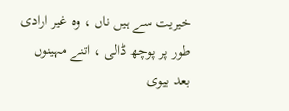خیریت سے ہیں ناں ، وہ غیر ارادی طور پر پوچھ ڈالی ، اتنے مہینوں بعد بیوی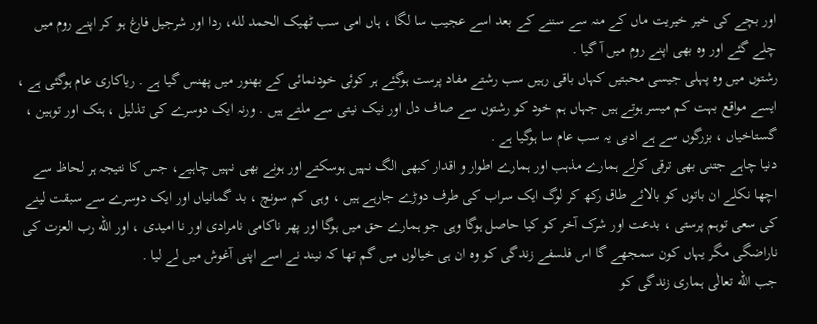اور بچے کی خیر خیریت ماں کے منہ سے سننے کے بعد اسے عجیب سا لگا ، ہاں امی سب ٹھیک الحمد لله، ردا اور شرجیل فارغ ہو کر اپنے روم میں چلے گئے اور وہ بھی اپنے روم میں آ گیا .
رشتوں میں وہ پہلی جیسی محبتیں کہاں باقی رہیں سب رشتے مفاد پرست ہوگئے ہر کوئی خودنمائی کے بھنور میں پھنس گیا ہے . ریاکاری عام ہوگئی ہے ، ایسے مواقع بہت کم میسر ہوتے ہیں جہاں ہم خود کو رشتوں سے صاف دل اور نیک نیتی سے ملتے ہیں . ورنہ ایک دوسرے کی تذلیل ، ہتک اور توہین ، گستاخیاں ، بزرگوں سے ہے ادبی یہ سب عام سا ہوگیا ہے .
دنیا چاہے جتنی بھی ترقی کرلے ہمارے مذہب اور ہمارے اطوار و اقدار کبھی الگ نہیں ہوسکتے اور ہونے بھی نہیں چاہیے، جس کا نتیجہ ہر لحاظ سے اچھا نکلے ان باتوں کو بالائے طاق رکھ کر لوگ ایک سراب کی طرف دوڑے جارہے ہیں ، وہی کم سونچ ، بد گمانیاں اور ایک دوسرے سے سبقت لینے کی سعی توہم پرستی ، بدعت اور شرک آخر کو کیا حاصل ہوگا وہی جو ہمارے حق میں ہوگا اور پھر ناکامی نامرادی اور نا امیدی ، اور الله رب العزت کی ناراضگی مگر یہاں کون سمجھے گا اس فلسفے زندگی کو وہ ان ہی خیالوں میں گم تھا کہ نیند نے اسے اپنی آغوش میں لے لیا .
جب الله تعالٰی ہماری زندگی کو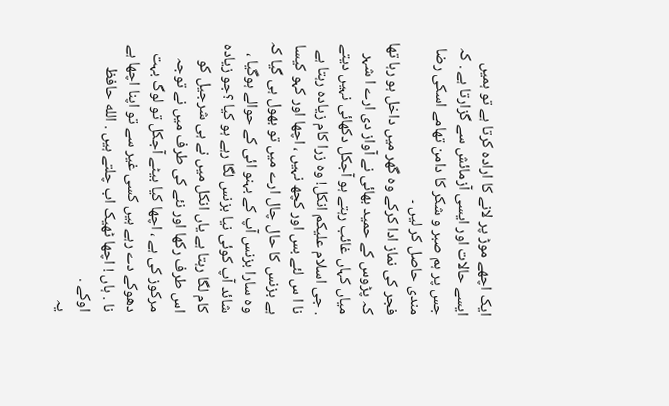ایک اچھے موڑ پر لانے کا اراده کرتا ہے تو ہمیں ایسے حالات اور ایسی آزمائش سے گزارتا ہے . کہ جس پر ہم صبر و شکر کا دامن تھامے اسکی رضا مندی حاصل کر لیں ۔
فجر کی نماز ادا کرکے وه گھر میں داخل ہو رہا تھا کہ پڑوس کے حمید بھائی نے آواز دی ارے ا شہر میاں کہاں غائب رہتے ہو آجکل دکھائی نہیں دیتے . جی اسلام علیکم انکل! وه زرا کام زیاده رہتا ہے نا ا س لئے بس اور کچھ نہیں ، اچھا اور کہو کیسا ہے بزنس کا حال چال ارے میں تو بھول ہی گیا کہ وہ سارا بزنس آپ کے بہنو ائی کے حوالے ہوگیا ، شائد آپ کوئی نیا بزنس لگا رہے ہو کیا ؟جو زیاده کام لگا رہتا ہے یاں انکل میں نے ہی شرجیل کو اس طرف رکھا اور نئے کی طرف میں نے توجہ مرکوز کی ہے ، اچھا کیا بیٹے آجکل تو لوگ بہت دھوکے دے رہے ہیں کسی غیر سے تو اپنا اچھا ہے نا . ہاں ! اچھا ٹھیک اب چلتے ہیں . الله حافظ اوکے .
یہ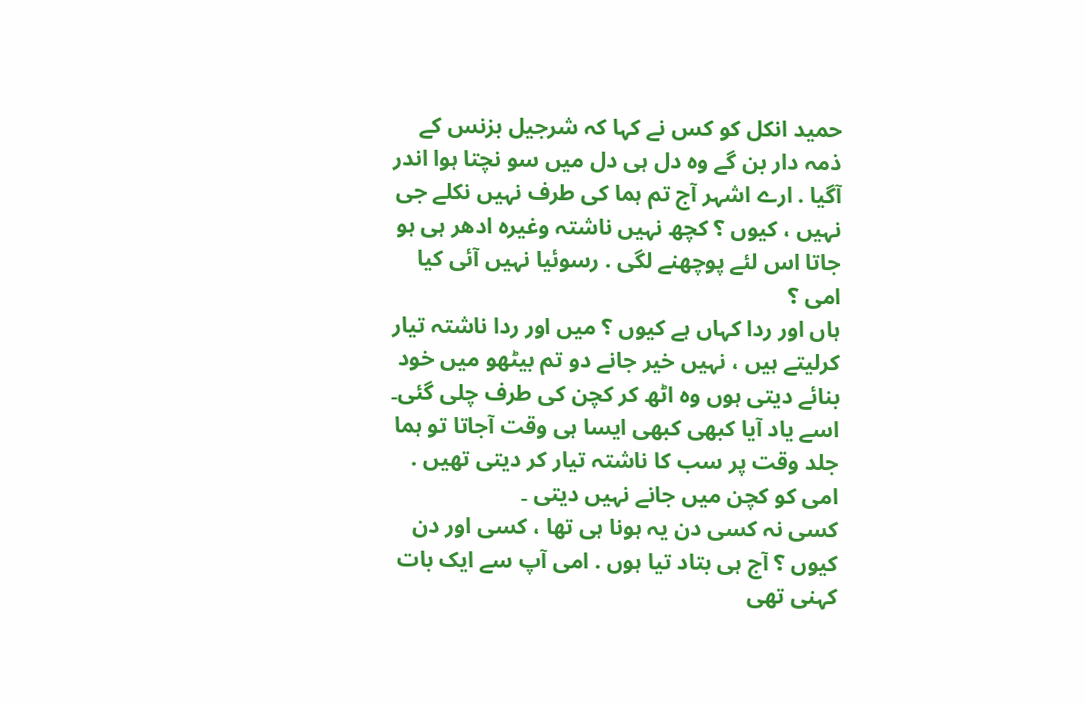حمید انکل کو کس نے کہا کہ شرجیل بزنس کے ذمہ دار بن گے وہ دل ہی دل میں سو نچتا ہوا اندر آگیا . ارے اشہر آج تم ہما کی طرف نہیں نکلے جی نہیں ، کیوں ؟ کچھ نہیں ناشتہ وغیره ادھر ہی ہو جاتا اس لئے پوچھنے لگی . رسوئیا نہیں آئی کیا امی ؟
ہاں اور ردا کہاں ہے کیوں ؟ میں اور ردا ناشتہ تیار کرلیتے ہیں ، نہیں خیر جانے دو تم بیٹھو میں خود بنائے دیتی ہوں وہ اٹھ کر کچن کی طرف چلی گئی۔
اسے یاد آیا کبھی کبھی ایسا ہی وقت آجاتا تو ہما جلد وقت پر سب کا ناشتہ تیار کر دیتی تھیں . امی کو کچن میں جانے نہیں دیتی ۔
کسی نہ کسی دن یہ ہونا ہی تھا ، کسی اور دن کیوں ؟ آج ہی بتاد تیا ہوں . امی آپ سے ایک بات کہنی تھی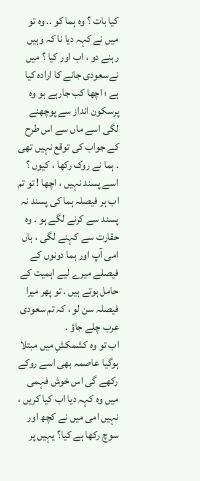کیا بات ؟ وہ ہما کو .. وہ تو میں نے کہہ دیا نا کہ وہیں رہنے دو ، اب اور کیا ؟ میں نےسعودی جانے کا اراده کیا ہے ؛ اچھا کب جارہے ہو وہ پرسکون انداز سے پوچھنے لگی اسے ماں سے اس طرح کے جواب کی توقع نہیں تھی . ہما نے روک رکھا ، کیوں ؟ اسے پسند نہیں ، اچھا ! تو تم اب ہر فیصلہ ہما کی پسند نہ پسند سے کرنے لگے ہو . وہ حقارت سے کہنے لگی ، ہاں امی آپ اور ہما دونوں کے فیصلے میرے لیے اہمیت کے حامل ہوتے ہیں . تو پھر میرا فیصلہ سن لو ، کہ تم سعودی عرب چلے جاؤ .
اب تو وہ کشمکشِ میں مبتلا ہوگیا عاصمہ بھی اسے روکے رکھے گی اس خوش فہمی میں وہ کہہ دیا اب کیا کریں ، نہیں امی میں نے کچھ اور سوچ رکھا ہے کیا؟ یہیں پر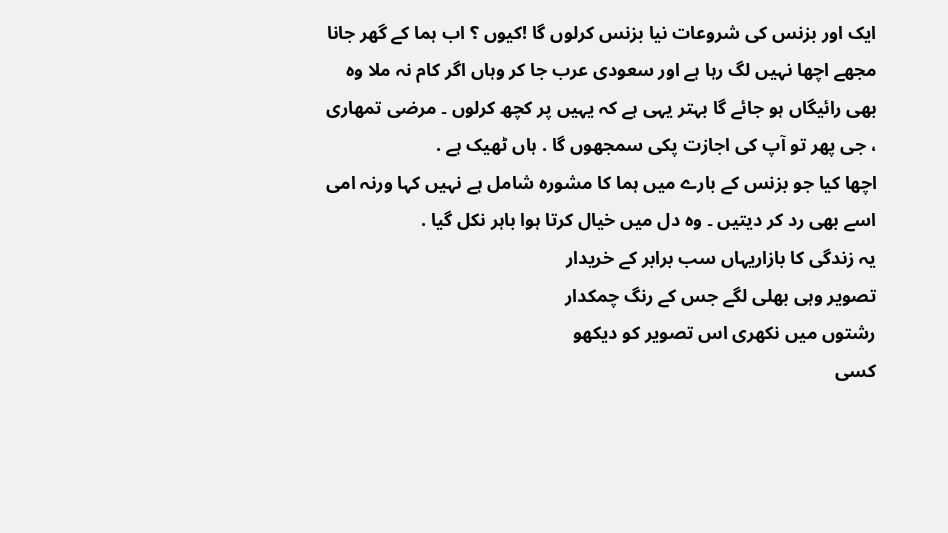ایک اور بزنس کی شروعات نیا بزنس کرلوں گا !کیوں ؟ اب ہما کے گھر جانا مجھے اچھا نہیں لگ رہا ہے اور سعودی عرب جا کر وہاں اگر کام نہ ملا وہ بھی رائیگاں ہو جائے گا بہتر یہی ہے کہ یہیں پر کچھ کرلوں ۔ مرضی تمھاری ، جی پھر تو آپ کی اجازت پکی سمجھوں گا . ہاں ٹھیک ہے .
اچھا کیا جو بزنس کے بارے میں ہما کا مشوره شامل ہے نہیں کہا ورنہ امی اسے بھی رد کر دیتیں ۔ وہ دل میں خيال کرتا ہوا باہر نکل گیا .
یہ زندگی کا بازاریہاں سب برابر کے خریدار
تصویر وہی بھلی لگے جس کے رنگ چمکدار
رشتوں میں نکھری اس تصویر کو دیکھو
کسی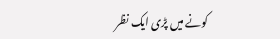کونے میں پڑی ایک نظر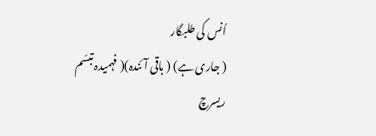اُنس کی طلبگار
( جاری ہے) ( باقی آئندہ)( فہمیدہ تبسّم ریسرچ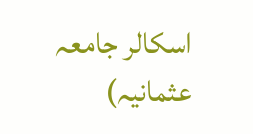اسکالر جامعہ عثمانیہ)